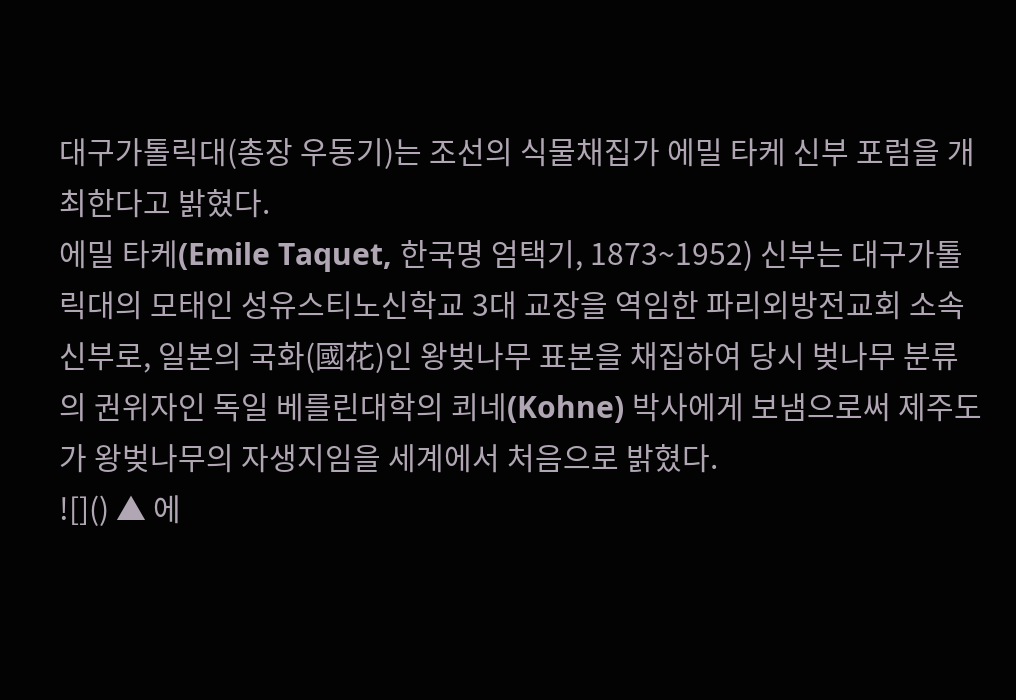대구가톨릭대(총장 우동기)는 조선의 식물채집가 에밀 타케 신부 포럼을 개최한다고 밝혔다.
에밀 타케(Emile Taquet, 한국명 엄택기, 1873~1952) 신부는 대구가톨릭대의 모태인 성유스티노신학교 3대 교장을 역임한 파리외방전교회 소속 신부로, 일본의 국화(國花)인 왕벚나무 표본을 채집하여 당시 벚나무 분류의 권위자인 독일 베를린대학의 쾨네(Kohne) 박사에게 보냄으로써 제주도가 왕벚나무의 자생지임을 세계에서 처음으로 밝혔다.
![]() ▲ 에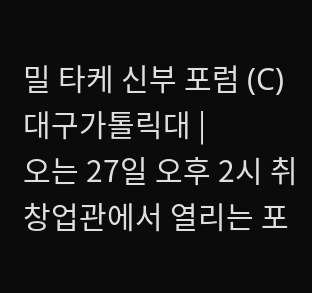밀 타케 신부 포럼 (C) 대구가톨릭대 |
오는 27일 오후 2시 취창업관에서 열리는 포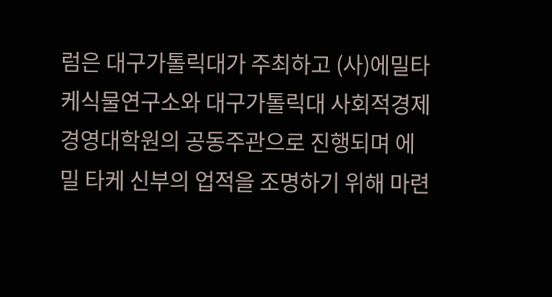럼은 대구가톨릭대가 주최하고 (사)에밀타케식물연구소와 대구가톨릭대 사회적경제경영대학원의 공동주관으로 진행되며 에밀 타케 신부의 업적을 조명하기 위해 마련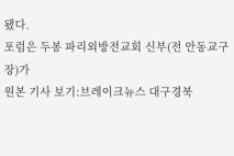됐다.
포럼은 두봉 파리외방전교회 신부(전 안동교구장)가
원본 기사 보기:브레이크뉴스 대구경북